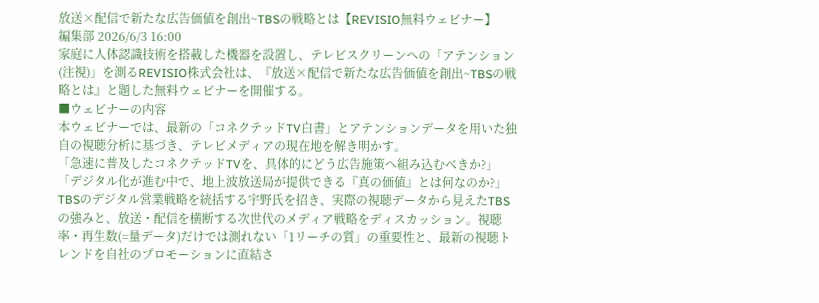放送×配信で新たな広告価値を創出~TBSの戦略とは【REVISIO無料ウェビナー】
編集部 2026/6/3 16:00
家庭に人体認識技術を搭載した機器を設置し、テレビスクリーンへの「アテンション(注視)」を測るREVISIO株式会社は、『放送×配信で新たな広告価値を創出~TBSの戦略とは』と題した無料ウェビナーを開催する。
■ウェビナーの内容
本ウェビナーでは、最新の「コネクテッドTV白書」とアテンションデータを用いた独自の視聴分析に基づき、テレビメディアの現在地を解き明かす。
「急速に普及したコネクテッドTVを、具体的にどう広告施策へ組み込むべきか?」
「デジタル化が進む中で、地上波放送局が提供できる『真の価値』とは何なのか?」
TBSのデジタル営業戦略を統括する宇野氏を招き、実際の視聴データから見えたTBSの強みと、放送・配信を横断する次世代のメディア戦略をディスカッション。視聴率・再生数(=量データ)だけでは測れない「1リーチの質」の重要性と、最新の視聴トレンドを自社のプロモーションに直結さ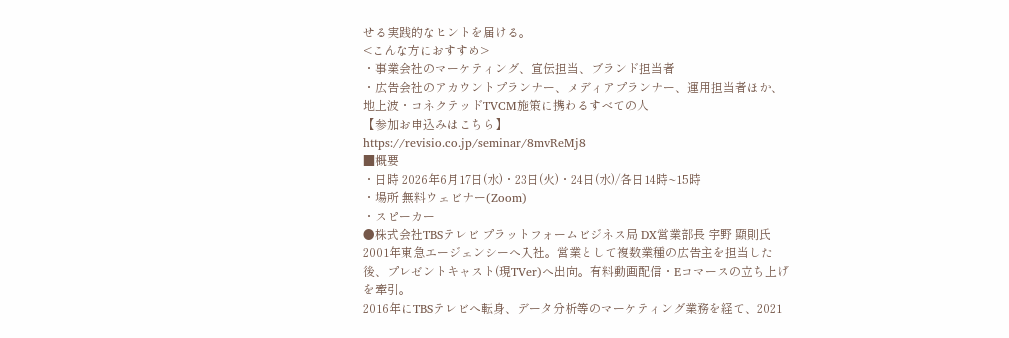せる実践的なヒントを届ける。
<こんな方におすすめ>
・事業会社のマーケティング、宣伝担当、ブランド担当者
・広告会社のアカウントプランナー、メディアプランナー、運用担当者ほか、地上波・コネクテッドTVCM施策に携わるすべての人
【参加お申込みはこちら】
https://revisio.co.jp/seminar/8mvReMj8
■概要
・日時 2026年6月17日(水)・23日(火)・24日(水)/各日14時~15時
・場所 無料ウェビナー(Zoom)
・スピーカー
●株式会社TBSテレビ プラットフォームビジネス局 DX営業部長 宇野 顯則氏
2001年東急エージェンシーへ入社。営業として複数業種の広告主を担当した後、プレゼントキャスト(現TVer)へ出向。有料動画配信・Eコマースの立ち上げを牽引。
2016年にTBSテレビへ転身、データ分析等のマーケティング業務を経て、2021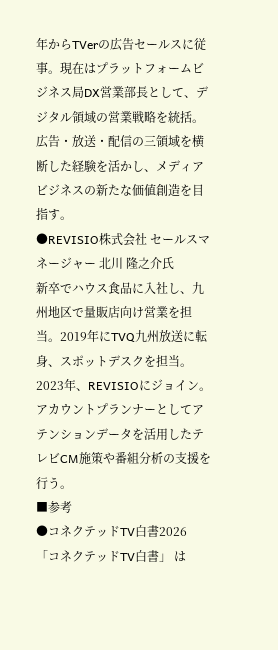年からTVerの広告セールスに従事。現在はプラットフォームビジネス局DX営業部長として、デジタル領域の営業戦略を統括。広告・放送・配信の三領域を横断した経験を活かし、メディアビジネスの新たな価値創造を目指す。
●REVISIO株式会社 セールスマネージャー 北川 隆之介氏
新卒でハウス食品に入社し、九州地区で量販店向け営業を担当。2019年にTVQ九州放送に転身、スポットデスクを担当。2023年、REVISIOにジョイン。アカウントプランナーとしてアテンションデータを活用したテレビCM施策や番組分析の支援を行う。
■参考
●コネクテッドTV白書2026
「コネクテッドTV白書」 は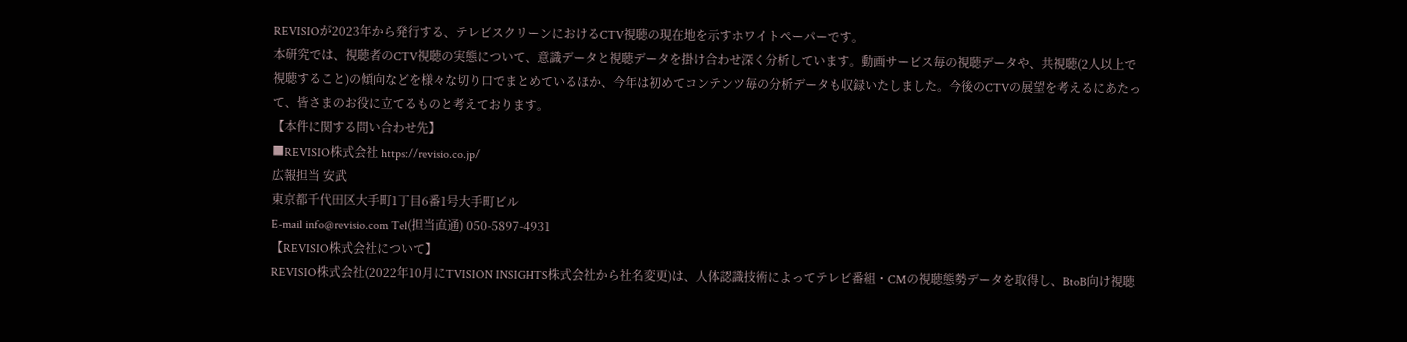REVISIOが2023年から発行する、テレビスクリーンにおけるCTV視聴の現在地を示すホワイトペーパーです。
本研究では、視聴者のCTV視聴の実態について、意識データと視聴データを掛け合わせ深く分析しています。動画サービス毎の視聴データや、共視聴(2人以上で視聴すること)の傾向などを様々な切り口でまとめているほか、今年は初めてコンテンツ毎の分析データも収録いたしました。今後のCTVの展望を考えるにあたって、皆さまのお役に立てるものと考えております。
【本件に関する問い合わせ先】
■REVISIO株式会社 https://revisio.co.jp/
広報担当 安武
東京都千代田区大手町1丁目6番1号大手町ビル
E-mail info@revisio.com Tel(担当直通) 050-5897-4931
【REVISIO株式会社について】
REVISIO株式会社(2022年10月にTVISION INSIGHTS株式会社から社名変更)は、人体認識技術によってテレビ番組・CMの視聴態勢データを取得し、BtoB向け視聴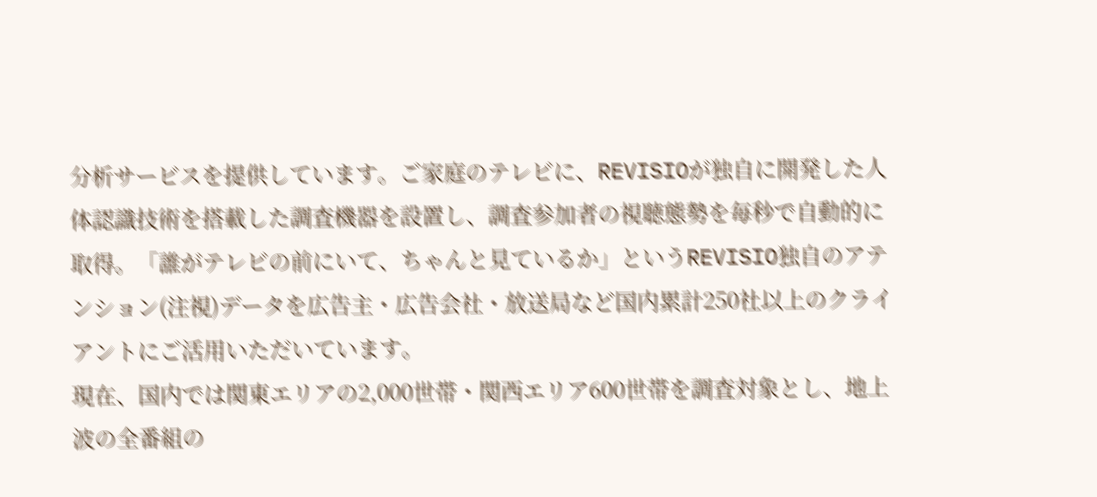分析サービスを提供しています。ご家庭のテレビに、REVISIOが独自に開発した人体認識技術を搭載した調査機器を設置し、調査参加者の視聴態勢を毎秒で自動的に取得。「誰がテレビの前にいて、ちゃんと見ているか」というREVISIO独自のアテンション(注視)データを広告主・広告会社・放送局など国内累計250社以上のクライアントにご活用いただいています。
現在、国内では関東エリアの2,000世帯・関西エリア600世帯を調査対象とし、地上波の全番組の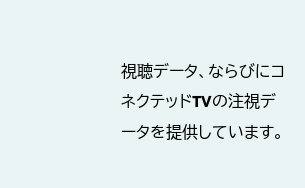視聴データ、ならびにコネクテッドTVの注視データを提供しています。